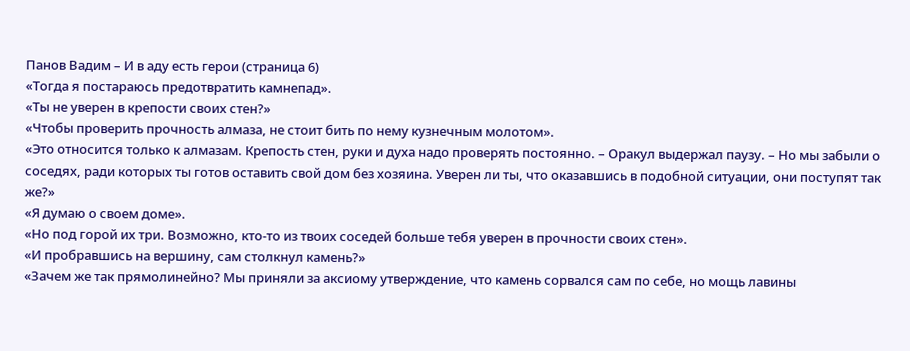Панов Вадим – И в аду есть герои (страница 6)
«Тогда я постараюсь предотвратить камнепад».
«Ты не уверен в крепости своих стен?»
«Чтобы проверить прочность алмаза, не стоит бить по нему кузнечным молотом».
«Это относится только к алмазам. Крепость стен, руки и духа надо проверять постоянно. – Оракул выдержал паузу. – Но мы забыли о соседях, ради которых ты готов оставить свой дом без хозяина. Уверен ли ты, что оказавшись в подобной ситуации, они поступят так же?»
«Я думаю о своем доме».
«Но под горой их три. Возможно, кто-то из твоих соседей больше тебя уверен в прочности своих стен».
«И пробравшись на вершину, сам столкнул камень?»
«Зачем же так прямолинейно? Мы приняли за аксиому утверждение, что камень сорвался сам по себе, но мощь лавины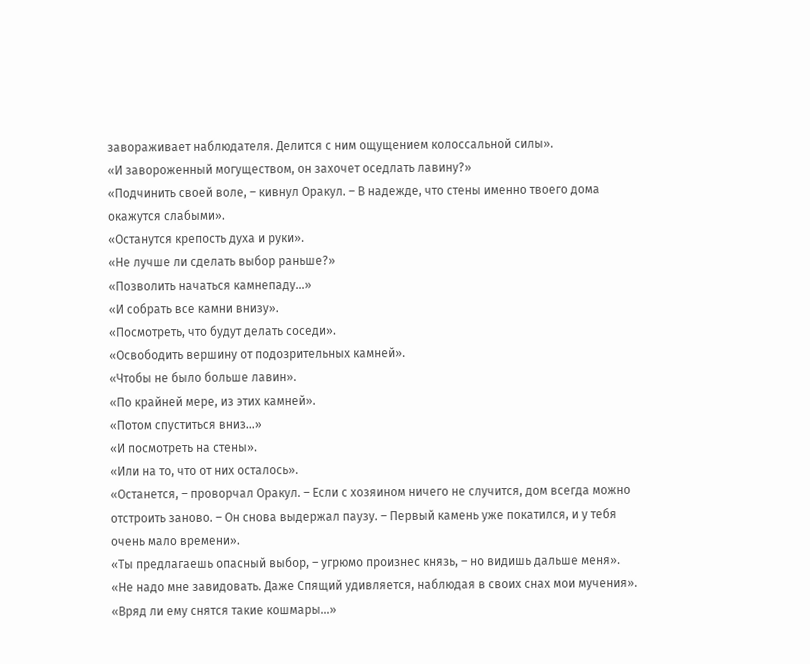завораживает наблюдателя. Делится с ним ощущением колоссальной силы».
«И завороженный могуществом, он захочет оседлать лавину?»
«Подчинить своей воле, – кивнул Оракул. – В надежде, что стены именно твоего дома окажутся слабыми».
«Останутся крепость духа и руки».
«Не лучше ли сделать выбор раньше?»
«Позволить начаться камнепаду…»
«И собрать все камни внизу».
«Посмотреть, что будут делать соседи».
«Освободить вершину от подозрительных камней».
«Чтобы не было больше лавин».
«По крайней мере, из этих камней».
«Потом спуститься вниз…»
«И посмотреть на стены».
«Или на то, что от них осталось».
«Останется, – проворчал Оракул. – Если с хозяином ничего не случится, дом всегда можно отстроить заново. – Он снова выдержал паузу. – Первый камень уже покатился, и у тебя очень мало времени».
«Ты предлагаешь опасный выбор, – угрюмо произнес князь, – но видишь дальше меня».
«Не надо мне завидовать. Даже Спящий удивляется, наблюдая в своих снах мои мучения».
«Вряд ли ему снятся такие кошмары…»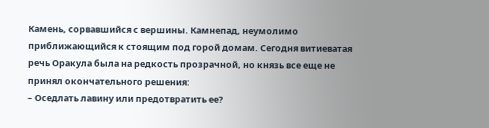Камень, сорвавшийся с вершины. Камнепад, неумолимо приближающийся к стоящим под горой домам. Сегодня витиеватая речь Оракула была на редкость прозрачной, но князь все еще не принял окончательного решения:
– Оседлать лавину или предотвратить ее?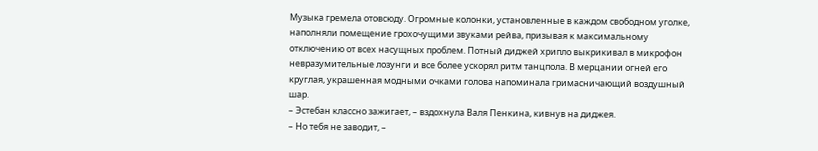Музыка гремела отовсюду. Огромные колонки, установленные в каждом свободном уголке, наполняли помещение грохочущими звуками рейва, призывая к максимальному отключению от всех насущных проблем. Потный диджей хрипло выкрикивал в микрофон невразумительные лозунги и все более ускорял ритм танцпола. В мерцании огней его круглая, украшенная модными очками голова напоминала гримасничающий воздушный шар.
– Эстебан классно зажигает, – вздохнула Валя Пенкина, кивнув на диджея.
– Но тебя не заводит, –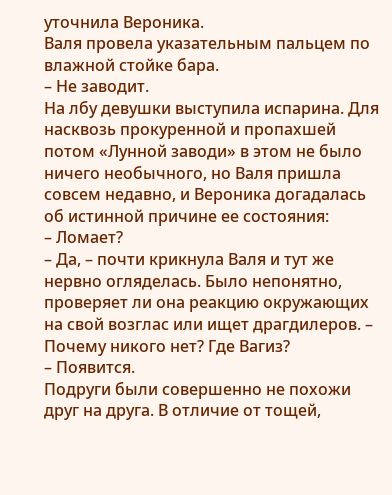уточнила Вероника.
Валя провела указательным пальцем по влажной стойке бара.
– Не заводит.
На лбу девушки выступила испарина. Для насквозь прокуренной и пропахшей потом «Лунной заводи» в этом не было ничего необычного, но Валя пришла совсем недавно, и Вероника догадалась об истинной причине ее состояния:
– Ломает?
– Да, – почти крикнула Валя и тут же нервно огляделась. Было непонятно, проверяет ли она реакцию окружающих на свой возглас или ищет драгдилеров. – Почему никого нет? Где Вагиз?
– Появится.
Подруги были совершенно не похожи друг на друга. В отличие от тощей,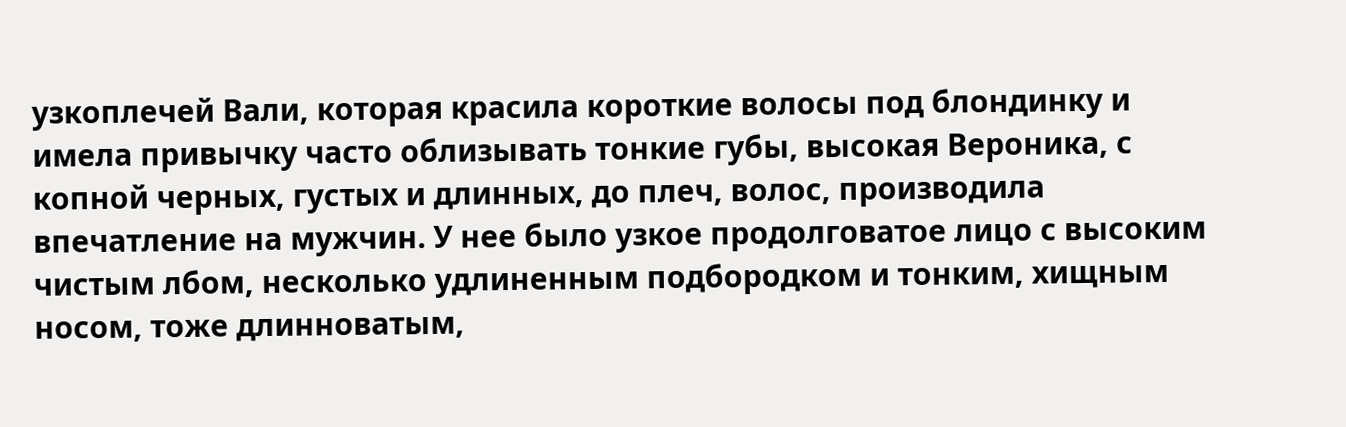узкоплечей Вали, которая красила короткие волосы под блондинку и имела привычку часто облизывать тонкие губы, высокая Вероника, с копной черных, густых и длинных, до плеч, волос, производила впечатление на мужчин. У нее было узкое продолговатое лицо с высоким чистым лбом, несколько удлиненным подбородком и тонким, хищным носом, тоже длинноватым,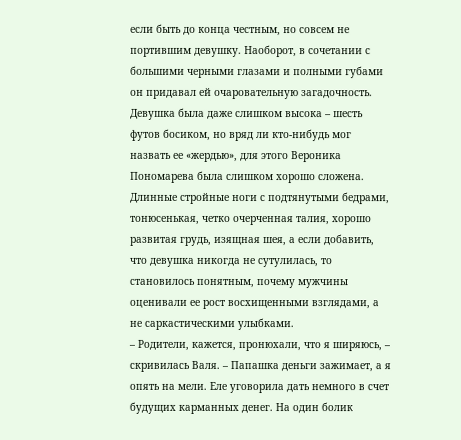если быть до конца честным, но совсем не портившим девушку. Наоборот, в сочетании с большими черными глазами и полными губами он придавал ей очаровательную загадочность. Девушка была даже слишком высока – шесть футов босиком, но вряд ли кто-нибудь мог назвать ее «жердью», для этого Вероника Пономарева была слишком хорошо сложена. Длинные стройные ноги с подтянутыми бедрами, тонюсенькая, четко очерченная талия, хорошо развитая грудь, изящная шея, а если добавить, что девушка никогда не сутулилась, то становилось понятным, почему мужчины оценивали ее рост восхищенными взглядами, а не саркастическими улыбками.
– Родители, кажется, пронюхали, что я ширяюсь, – скривилась Валя. – Папашка деньги зажимает, а я опять на мели. Еле уговорила дать немного в счет будущих карманных денег. На один болик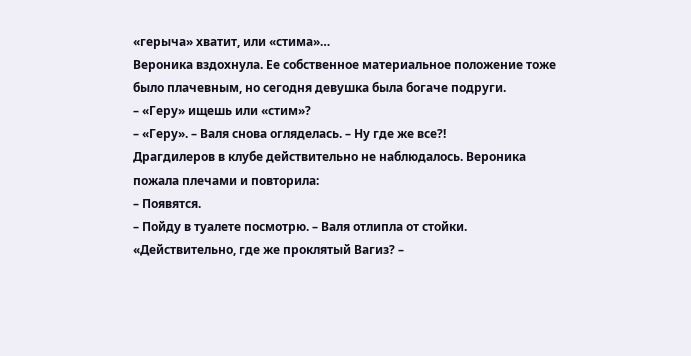«герыча» хватит, или «стима»…
Вероника вздохнула. Ее собственное материальное положение тоже было плачевным, но сегодня девушка была богаче подруги.
– «Геру» ищешь или «стим»?
– «Геру». – Валя снова огляделась. – Ну где же все?!
Драгдилеров в клубе действительно не наблюдалось. Вероника пожала плечами и повторила:
– Появятся.
– Пойду в туалете посмотрю. – Валя отлипла от стойки.
«Действительно, где же проклятый Вагиз? –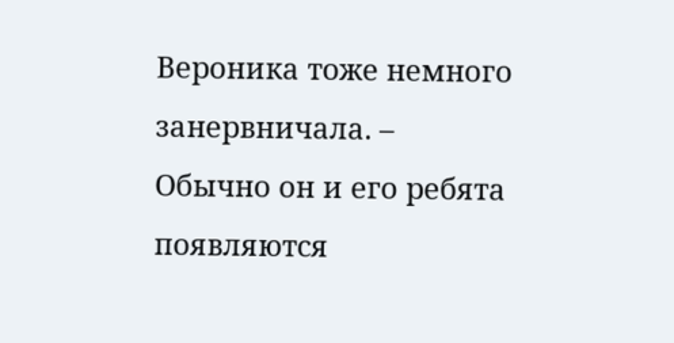Вероника тоже немного занервничала. – Обычно он и его ребята появляются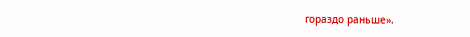гораздо раньше».